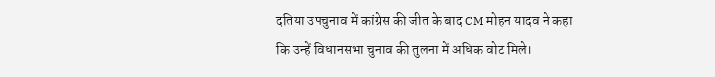दतिया उपचुनाव में कांग्रेस की जीत के बाद CM मोहन यादव ने कहा कि उन्हें विधानसभा चुनाव की तुलना में अधिक वोट मिले।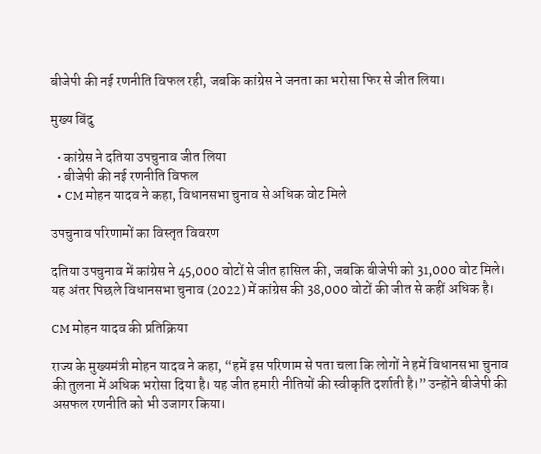बीजेपी की नई रणनीति विफल रही, जबकि कांग्रेस ने जनता का भरोसा फिर से जीत लिया।

मुख्य बिंदु

  • कांग्रेस ने दतिया उपचुनाव जीत लिया
  • बीजेपी की नई रणनीति विफल
  • CM मोहन यादव ने कहा, विधानसभा चुनाव से अधिक वोट मिले

उपचुनाव परिणामों का विस्तृत विवरण

दतिया उपचुनाव में कांग्रेस ने 45,000 वोटों से जीत हासिल की, जबकि बीजेपी को 31,000 वोट मिले। यह अंतर पिछले विधानसभा चुनाव (2022) में कांग्रेस की 38,000 वोटों की जीत से कहीं अधिक है।

CM मोहन यादव की प्रतिक्रिया

राज्य के मुख्यमंत्री मोहन यादव ने कहा, “हमें इस परिणाम से पता चला कि लोगों ने हमें विधानसभा चुनाव की तुलना में अधिक भरोसा दिया है। यह जीत हमारी नीतियों की स्वीकृति दर्शाती है।” उन्होंने बीजेपी की असफल रणनीति को भी उजागर किया।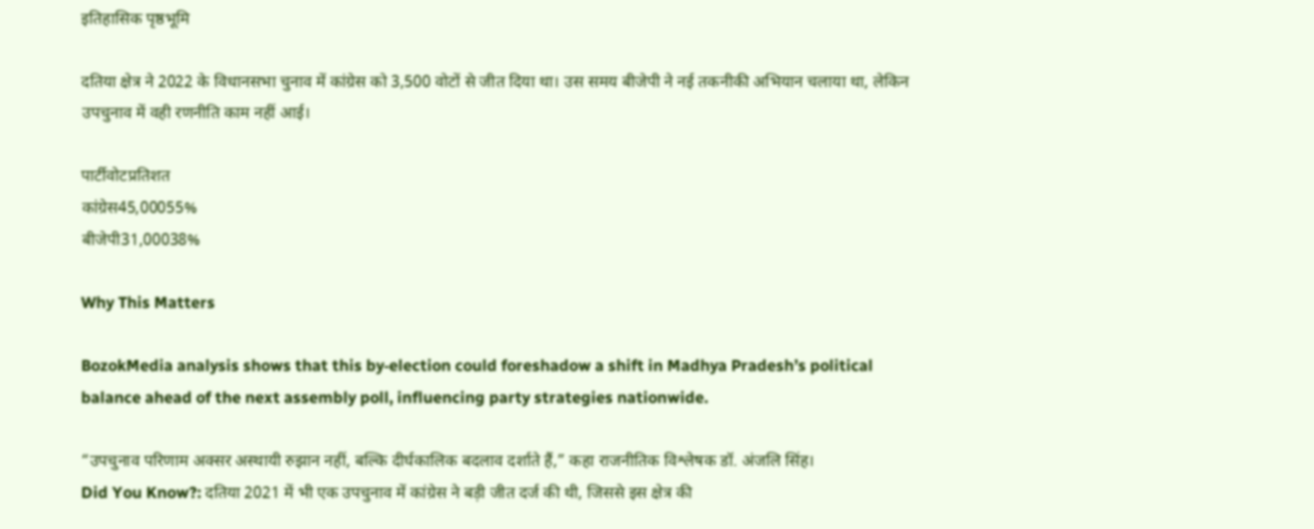इतिहासिक पृष्ठभूमि

दतिया क्षेत्र ने 2022 के विधानसभा चुनाव में कांग्रेस को 3,500 वोटों से जीत दिया था। उस समय बीजेपी ने नई तकनीकी अभियान चलाया था, लेकिन उपचुनाव में वही रणनीति काम नहीं आई।

पार्टीवोटप्रतिशत
कांग्रेस45,00055%
बीजेपी31,00038%

Why This Matters

BozokMedia analysis shows that this by‑election could foreshadow a shift in Madhya Pradesh’s political balance ahead of the next assembly poll, influencing party strategies nationwide.

“उपचुनाव परिणाम अक्सर अस्थायी रुझान नहीं, बल्कि दीर्घकालिक बदलाव दर्शाते हैं,” कहा राजनीतिक विश्लेषक डॉ. अंजलि सिंह।
Did You Know?: दतिया 2021 में भी एक उपचुनाव में कांग्रेस ने बड़ी जीत दर्ज की थी, जिससे इस क्षेत्र की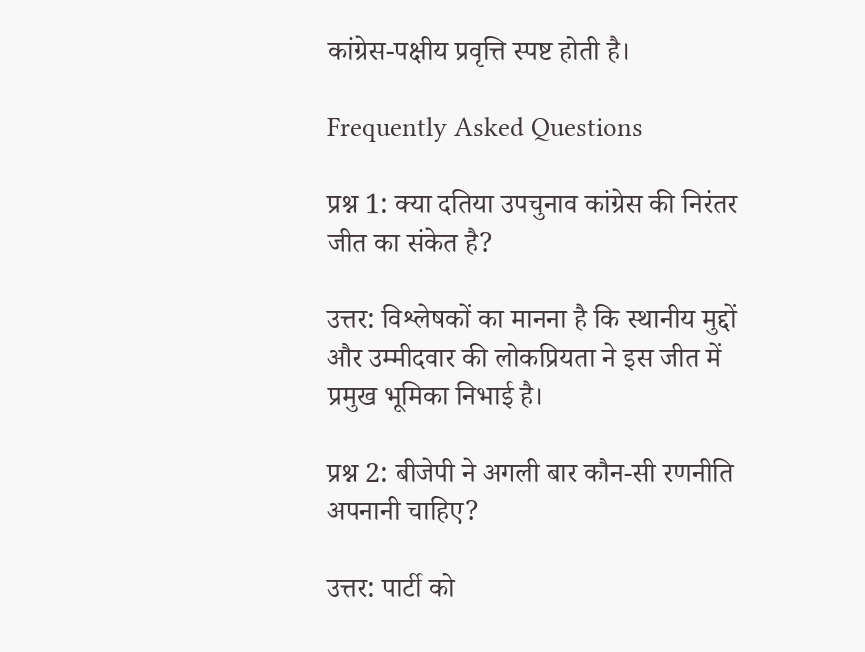कांग्रेस‑पक्षीय प्रवृत्ति स्पष्ट होती है।

Frequently Asked Questions

प्रश्न 1: क्या दतिया उपचुनाव कांग्रेस की निरंतर जीत का संकेत है?

उत्तर: विश्लेषकों का मानना है कि स्थानीय मुद्दों और उम्मीदवार की लोकप्रियता ने इस जीत में प्रमुख भूमिका निभाई है।

प्रश्न 2: बीजेपी ने अगली बार कौन‑सी रणनीति अपनानी चाहिए?

उत्तर: पार्टी को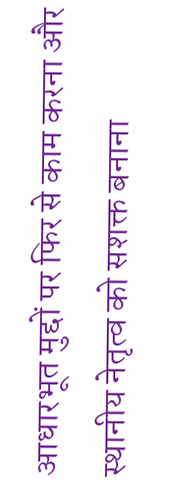आधारभूत मुद्दों पर फिर से काम करना और स्थानीय नेतृत्व को सशक्त बनाना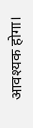आवश्यक होगा।